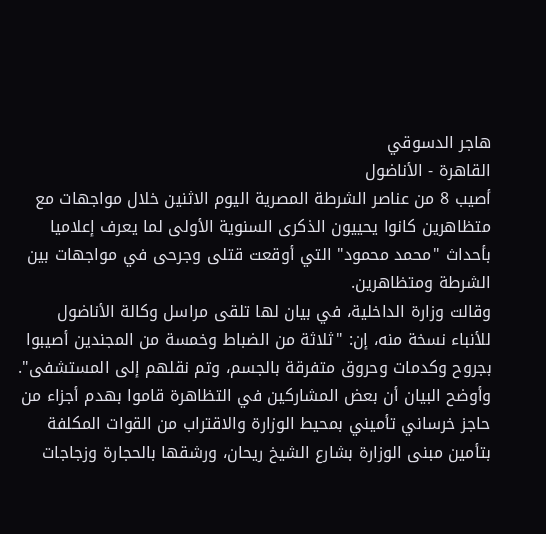هاجر الدسوقي
القاهرة - الأناضول
أصيب 8 من عناصر الشرطة المصرية اليوم الاثنين خلال مواجهات مع متظاهرين كانوا يحييون الذكرى السنوية الأولى لما يعرف إعلاميا بأحداث "محمد محمود" التي أوقعت قتلى وجرحى في مواجهات بين الشرطة ومتظاهرين.
وقالت وزارة الداخلية، في بيان لها تلقى مراسل وكالة الأناضول للأنباء نسخة منه، إن: "ثلاثة من الضباط وخمسة من المجندين أصيبوا بجروح وكدمات وحروق متفرقة بالجسم، وتم نقلهم إلى المستشفى".
وأوضح البيان أن بعض المشاركين في التظاهرة قاموا بهدم أجزاء من حاجز خرساني تأميني بمحيط الوزارة والاقتراب من القوات المكلفة بتأمين مبنى الوزارة بشارع الشيخ ريحان، ورشقها بالحجارة وزجاجات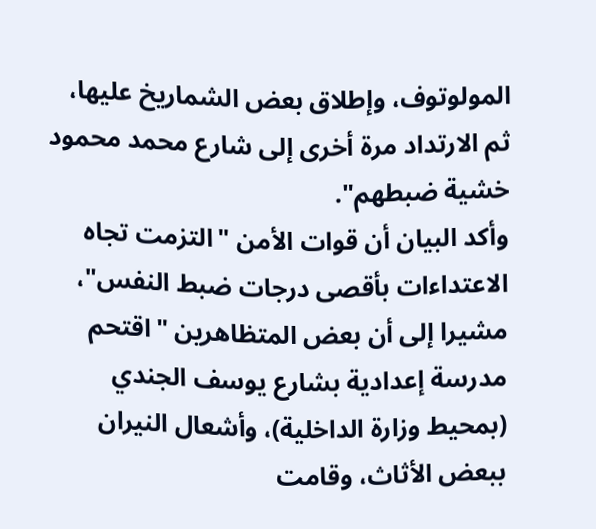المولوتوف، وإطلاق بعض الشماريخ عليها، ثم الارتداد مرة أخرى إلى شارع محمد محمود خشية ضبطهم".
وأكد البيان أن قوات الأمن "التزمت تجاه الاعتداءات بأقصى درجات ضبط النفس"، مشيرا إلى أن بعض المتظاهرين "اقتحم مدرسة إعدادية بشارع يوسف الجندي (بمحيط وزارة الداخلية)، وأشعال النيران ببعض الأثاث، وقامت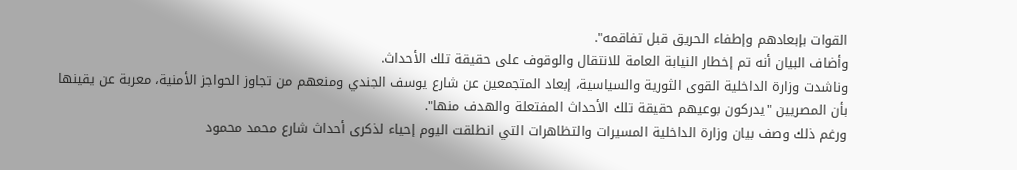القوات بإبعادهم وإطفاء الحريق قبل تفاقمه".
وأضاف البيان أنه تم إخطار النيابة العامة للانتقال والوقوف على حقيقة تلك الأحداث.
وناشدت وزارة الداخلية القوى الثورية والسياسية، إبعاد المتجمعين عن شارع يوسف الجندي ومنعهم من تجاوز الحواجز الأمنية، معربة عن يقينها بأن المصريين "يدركون بوعيهم حقيقة تلك الأحداث المفتعلة والهدف منها".
ورغم ذلك وصف بيان وزارة الداخلية المسيرات والتظاهرات التي انطلقت اليوم إحياء لذكرى أحداث شارع محمد محمود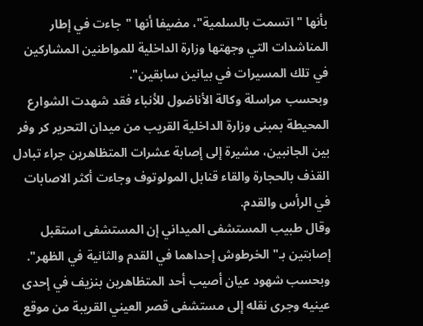بأنها "اتسمت بالسلمية"، مضيفا أنها "جاءت في إطار المناشدات التي وجهتها وزارة الداخلية للمواطنين المشاركين في تلك المسيرات في بيانين سابقين".
وبحسب مراسلة وكالة الأناضول للأنباء فقد شهدت الشوارع المحيطة بمبنى وزارة الداخلية القريب من ميدان التحرير كر وفر بين الجانبين، مشيرة إلى إصابة عشرات المتظاهرين جراء تبادل القذف بالحجارة والقاء قنابل المولوتوف وجاءت أكثر الاصابات في الرأس والقدم.
وقال طبيب المستشفى الميداني إن المستشفى استقبل إصابتين بـ"الخرطوش إحداهما في القدم والثانية في الظهر".
وبحسب شهود عيان أصيب أحد المتظاهرين بنزيف في إحدى عينيه وجرى نقله إلى مستشفى قصر العيني القريبة من موقع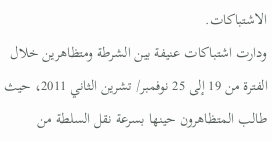الاشتباكات.
ودارت اشتباكات عنيفة بين الشرطة ومتظاهرين خلال الفترة من 19 إلى 25 نوفمبر/ تشرين الثاني 2011، حيث طالب المتظاهرون حينها بسرعة نقل السلطة من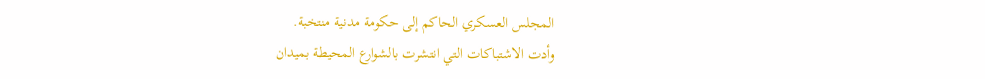المجلس العسكري الحاكم إلى حكومة مدنية منتخبة.
وأدت الاشتباكات التي انتشرت بالشوارع المحيطة بميدان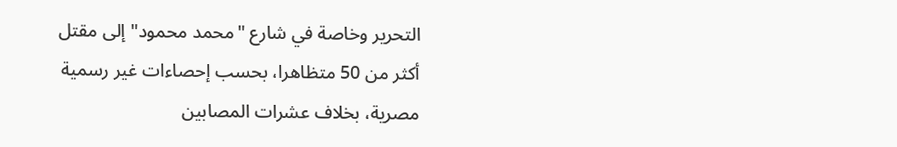التحرير وخاصة في شارع "محمد محمود" إلى مقتل أكثر من 50 متظاهرا، بحسب إحصاءات غير رسمية مصرية، بخلاف عشرات المصابين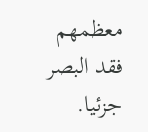معظمهم فقد البصر جزئيا.